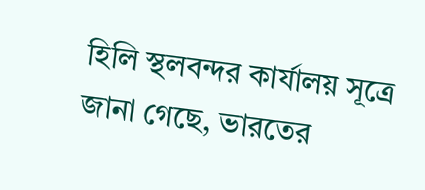হিলি স্থলবন্দর কার্যালয় সূত্রে জানা গেছে, ভারতের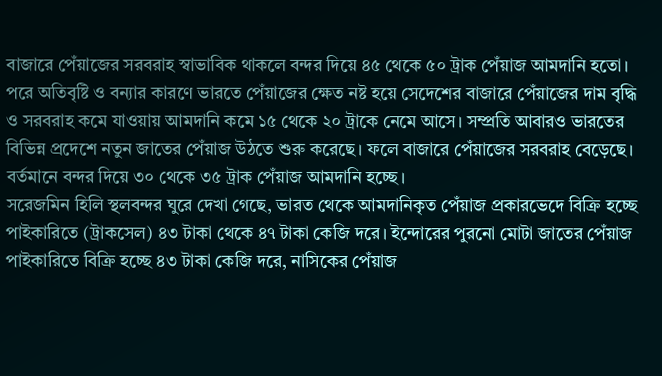বাজারে পেঁয়াজের সরবরাহ স্বাভাবিক থাকলে বন্দর দিয়ে ৪৫ থেকে ৫০ ট্রাক পেঁয়াজ আমদানি হতো। পরে অতিবৃষ্টি ও বন্যার কারণে ভারতে পেঁয়াজের ক্ষেত নষ্ট হয়ে সেদেশের বাজারে পেঁয়াজের দাম বৃদ্ধি ও সরবরাহ কমে যাওয়ায় আমদানি কমে ১৫ থেকে ২০ ট্রাকে নেমে আসে। সম্প্রতি আবারও ভারতের বিভিন্ন প্রদেশে নতুন জাতের পেঁয়াজ উঠতে শুরু করেছে। ফলে বাজারে পেঁয়াজের সরবরাহ বেড়েছে। বর্তমানে বন্দর দিয়ে ৩০ থেকে ৩৫ ট্রাক পেঁয়াজ আমদানি হচ্ছে।
সরেজমিন হিলি স্থলবন্দর ঘুরে দেখা গেছে, ভারত থেকে আমদানিকৃত পেঁয়াজ প্রকারভেদে বিক্রি হচ্ছে পাইকারিতে (ট্রাকসেল) ৪৩ টাকা থেকে ৪৭ টাকা কেজি দরে। ইন্দোরের পুরনো মোটা জাতের পেঁয়াজ পাইকারিতে বিক্রি হচ্ছে ৪৩ টাকা কেজি দরে, নাসিকের পেঁয়াজ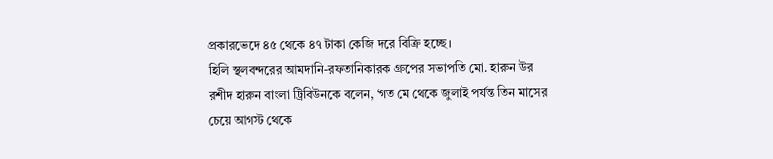প্রকারভেদে ৪৫ থেকে ৪৭ টাকা কেজি দরে বিক্রি হচ্ছে।
হিলি স্থলবন্দরের আমদানি-রফতানিকারক গ্রুপের সভাপতি মো. হারুন উর রশীদ হারুন বাংলা ট্রিবিউনকে বলেন, ‘গত মে থেকে জুলাই পর্যন্ত তিন মাসের চেয়ে আগস্ট থেকে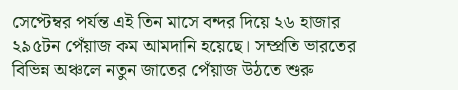সেপ্টেম্বর পর্যন্ত এই তিন মাসে বন্দর দিয়ে ২৬ হাজার ২৯৫টন পেঁয়াজ কম আমদানি হয়েছে। সম্প্রতি ভারতের বিভিন্ন অঞ্চলে নতুন জাতের পেঁয়াজ উঠতে শুরু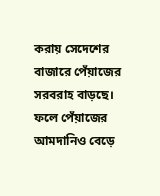করায় সেদেশের বাজারে পেঁয়াজের সরবরাহ বাড়ছে। ফলে পেঁয়াজের আমদানিও বেড়ে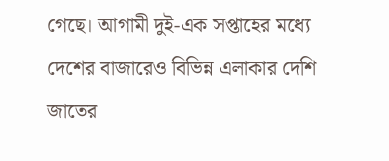গেছে। আগামী দুই-এক সপ্তাহের মধ্যে দেশের বাজারেও বিভিন্ন এলাকার দেশি জাতের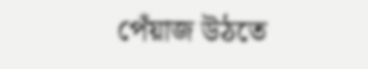পেঁয়াজ উঠতে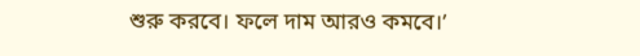শুরু করবে। ফলে দাম আরও কমবে।’